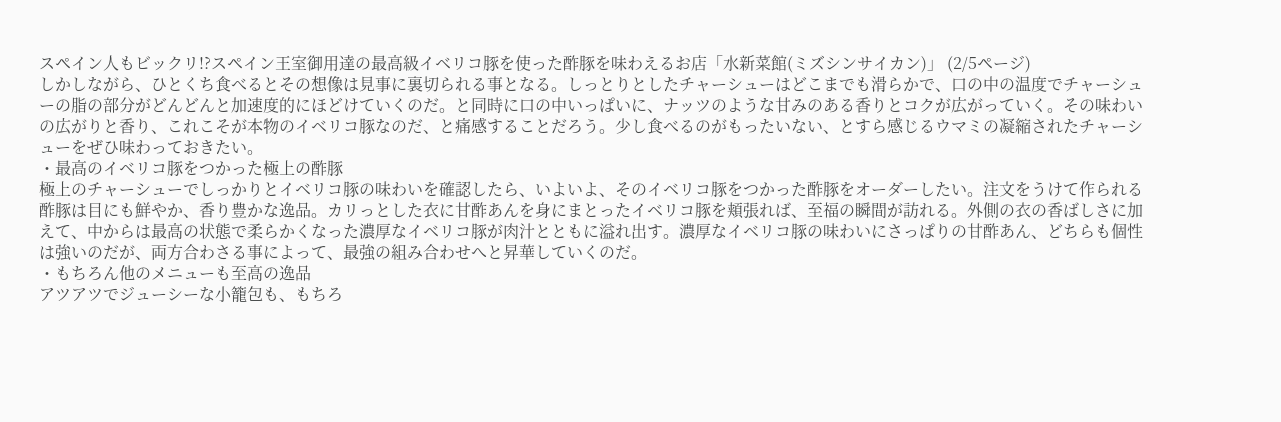スペイン人もビックリ!?スペイン王室御用達の最高級イベリコ豚を使った酢豚を味わえるお店「水新菜館(ミズシンサイカン)」 (2/5ページ)
しかしながら、ひとくち食べるとその想像は見事に裏切られる事となる。しっとりとしたチャーシューはどこまでも滑らかで、口の中の温度でチャーシューの脂の部分がどんどんと加速度的にほどけていくのだ。と同時に口の中いっぱいに、ナッツのような甘みのある香りとコクが広がっていく。その味わいの広がりと香り、これこそが本物のイベリコ豚なのだ、と痛感することだろう。少し食べるのがもったいない、とすら感じるウマミの凝縮されたチャーシューをぜひ味わっておきたい。
・最高のイベリコ豚をつかった極上の酢豚
極上のチャーシューでしっかりとイベリコ豚の味わいを確認したら、いよいよ、そのイベリコ豚をつかった酢豚をオーダーしたい。注文をうけて作られる酢豚は目にも鮮やか、香り豊かな逸品。カリっとした衣に甘酢あんを身にまとったイベリコ豚を頬張れば、至福の瞬間が訪れる。外側の衣の香ばしさに加えて、中からは最高の状態で柔らかくなった濃厚なイベリコ豚が肉汁とともに溢れ出す。濃厚なイベリコ豚の味わいにさっぱりの甘酢あん、どちらも個性は強いのだが、両方合わさる事によって、最強の組み合わせへと昇華していくのだ。
・もちろん他のメニューも至高の逸品
アツアツでジューシーな小籠包も、もちろ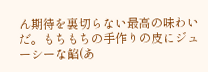ん期待を裏切らない最高の味わいだ。もちもちの手作りの皮にジューシーな餡(あ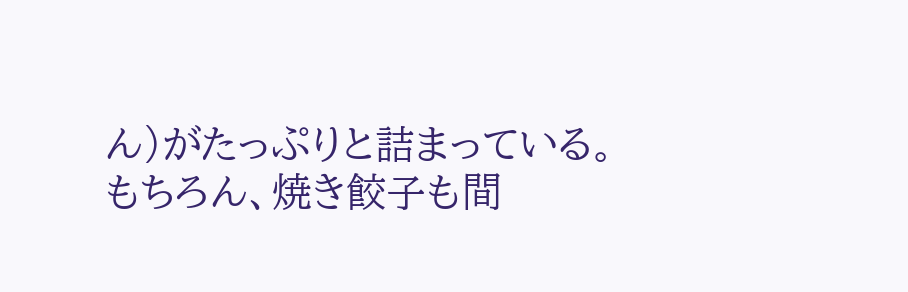ん)がたっぷりと詰まっている。
もちろん、焼き餃子も間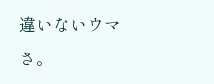違いないウマさ。